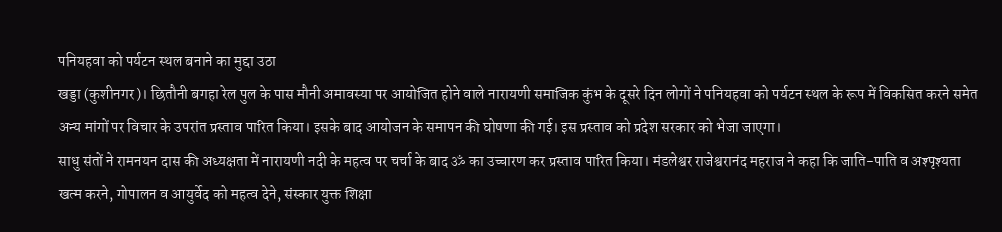पनियहवा को पर्यटन स्थल बनाने का मुद्दा उठा
खड्डा (कुशीनगर)। छितौनी बगहा रेल पुल के पास मौनी अमावस्या पर आयोजित होने वाले नारायणी समाजिक कुंभ के दूसरे दिन लोगों ने पनियहवा को पर्यटन स्थल के रूप में विकसित करने समेत अन्य मांगों पर विचार के उपरांत प्रस्ताव पारित किया। इसके बाद आयोजन के समापन की घोषणा की गई। इस प्रस्ताव को प्रदेश सरकार को भेजा जाएगा।
साधु संतों ने रामनयन दास की अध्यक्षता में नारायणी नदी के महत्व पर चर्चा के बाद ॐ का उच्चारण कर प्रस्ताव पारित किया। मंडलेश्वर राजेश्वरानंद महराज ने कहा कि जाति-पाति व अश्पृश्यता खत्म करने, गोपालन व आयुर्वेद को महत्व देने, संस्कार युक्त शिक्षा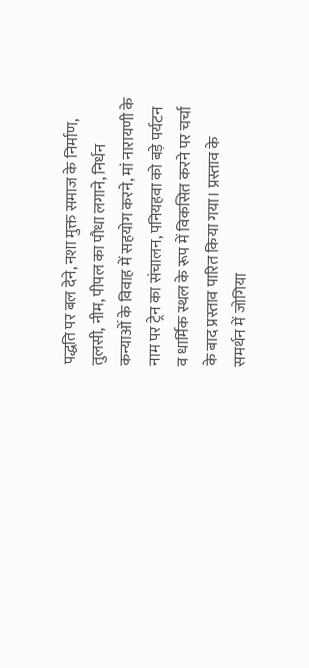पद्धति पर बल देने, नशा मुक्त समाज के निर्माण, तुलसी, नीम, पीपल का पौधा लगाने, निर्धन कन्याओं के विवाह में सहयोग करने, मां नारायणी के नाम पर ट्रेन का संचालन, पनियहवा को बड़े पर्यटन व धार्मिक स्थल के रूप में विकसित करने पर चर्चा के बाद प्रस्ताव पारित किया गया। प्रस्ताव के समर्थन में जोगिया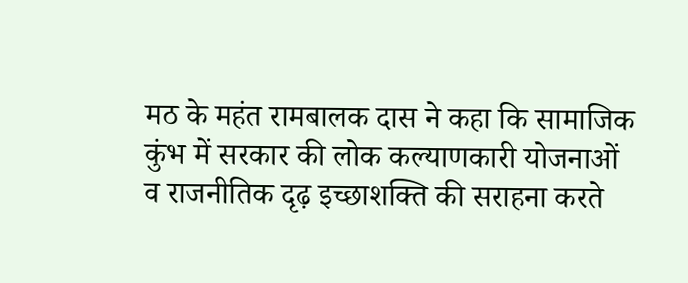मठ के महंत रामबालक दास ने कहा कि सामाजिक कुंभ में सरकार की लोक कल्याणकारी योजनाओं व राजनीतिक दृढ़ इच्छाशक्ति की सराहना करते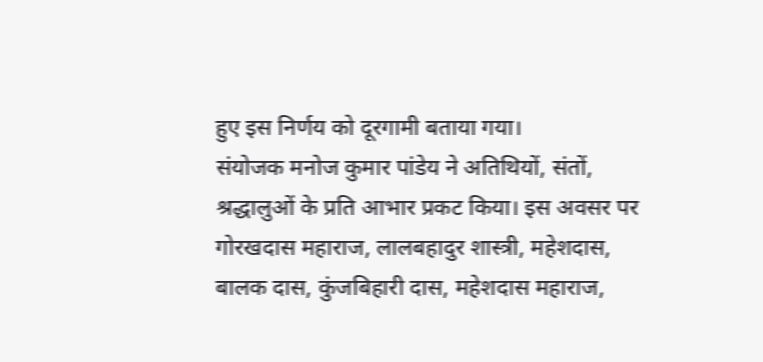हुए इस निर्णय को दूरगामी बताया गया।
संयोजक मनोज कुमार पांडेय ने अतिथियों, संतों, श्रद्धालुओं के प्रति आभार प्रकट किया। इस अवसर पर गोरखदास महाराज, लालबहादुर शास्त्री, महेशदास, बालक दास, कुंजबिहारी दास, महेशदास महाराज,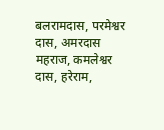बलरामदास, परमेश्वर दास, अमरदास महराज, कमलेश्वर दास, हरेराम,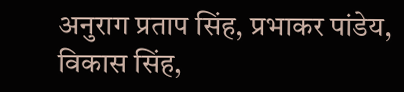अनुराग प्रताप सिंह, प्रभाकर पांडेय, विकास सिंह,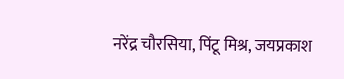नरेंद्र चौरसिया, पिंटू मिश्र, जयप्रकाश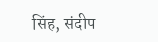सिंह, संदीप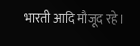भारती आदि मौजूद रहे।